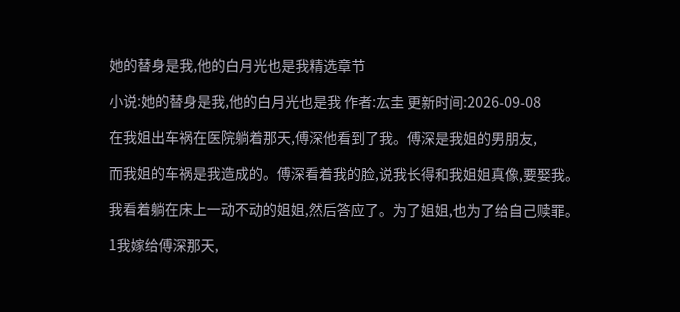她的替身是我,他的白月光也是我精选章节

小说:她的替身是我,他的白月光也是我 作者:厷圭 更新时间:2026-09-08

在我姐出车祸在医院躺着那天,傅深他看到了我。傅深是我姐的男朋友,

而我姐的车祸是我造成的。傅深看着我的脸,说我长得和我姐姐真像,要娶我。

我看着躺在床上一动不动的姐姐,然后答应了。为了姐姐,也为了给自己赎罪。

1我嫁给傅深那天,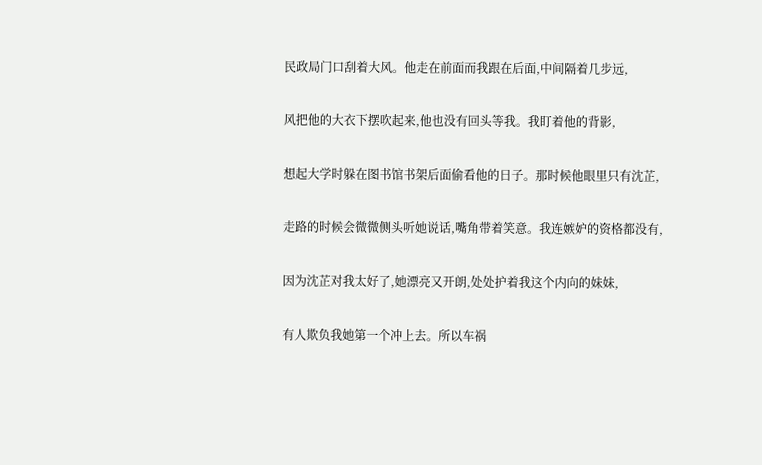民政局门口刮着大风。他走在前面而我跟在后面,中间隔着几步远,

风把他的大衣下摆吹起来,他也没有回头等我。我盯着他的背影,

想起大学时躲在图书馆书架后面偷看他的日子。那时候他眼里只有沈芷,

走路的时候会微微侧头听她说话,嘴角带着笑意。我连嫉妒的资格都没有,

因为沈芷对我太好了,她漂亮又开朗,处处护着我这个内向的妹妹,

有人欺负我她第一个冲上去。所以车祸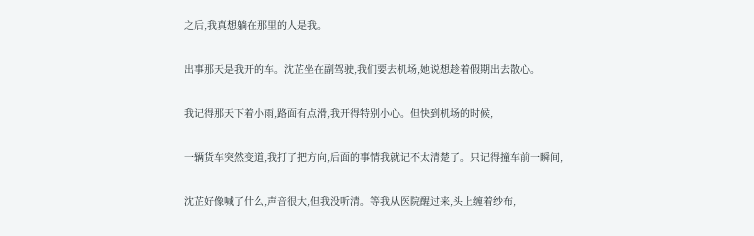之后,我真想躺在那里的人是我。

出事那天是我开的车。沈芷坐在副驾驶,我们要去机场,她说想趁着假期出去散心。

我记得那天下着小雨,路面有点滑,我开得特别小心。但快到机场的时候,

一辆货车突然变道,我打了把方向,后面的事情我就记不太清楚了。只记得撞车前一瞬间,

沈芷好像喊了什么,声音很大,但我没听清。等我从医院醒过来,头上缠着纱布,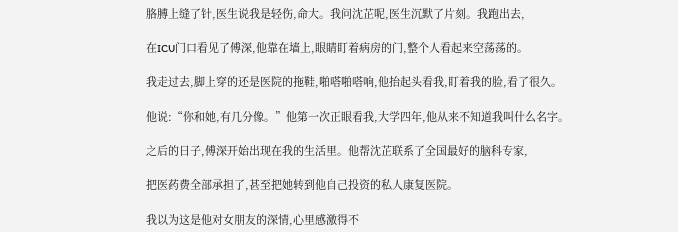胳膊上缝了针,医生说我是轻伤,命大。我问沈芷呢,医生沉默了片刻。我跑出去,

在ICU门口看见了傅深,他靠在墙上,眼睛盯着病房的门,整个人看起来空荡荡的。

我走过去,脚上穿的还是医院的拖鞋,啪嗒啪嗒响,他抬起头看我,盯着我的脸,看了很久。

他说:“你和她,有几分像。”他第一次正眼看我,大学四年,他从来不知道我叫什么名字。

之后的日子,傅深开始出现在我的生活里。他帮沈芷联系了全国最好的脑科专家,

把医药费全部承担了,甚至把她转到他自己投资的私人康复医院。

我以为这是他对女朋友的深情,心里感激得不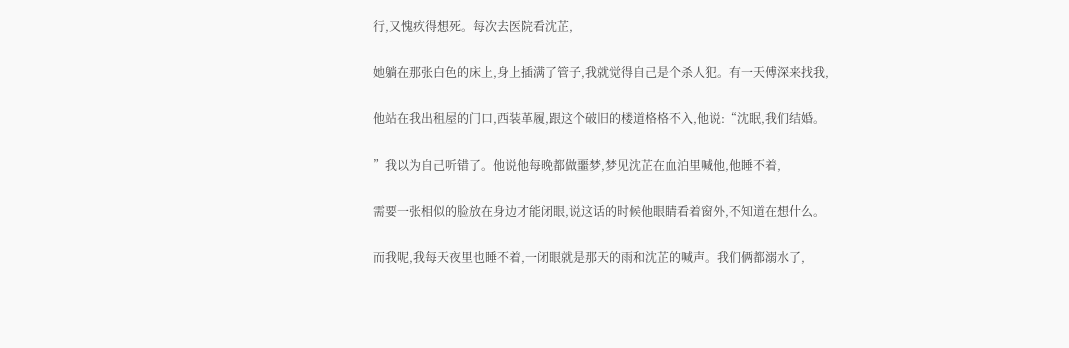行,又愧疚得想死。每次去医院看沈芷,

她躺在那张白色的床上,身上插满了管子,我就觉得自己是个杀人犯。有一天傅深来找我,

他站在我出租屋的门口,西装革履,跟这个破旧的楼道格格不入,他说:“沈眠,我们结婚。

”我以为自己听错了。他说他每晚都做噩梦,梦见沈芷在血泊里喊他,他睡不着,

需要一张相似的脸放在身边才能闭眼,说这话的时候他眼睛看着窗外,不知道在想什么。

而我呢,我每天夜里也睡不着,一闭眼就是那天的雨和沈芷的喊声。我们俩都溺水了,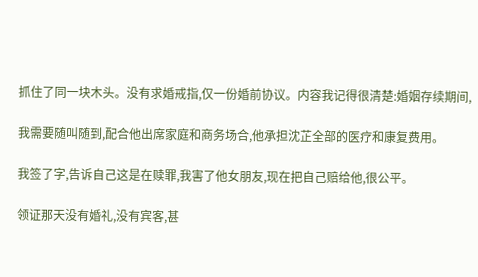抓住了同一块木头。没有求婚戒指,仅一份婚前协议。内容我记得很清楚:婚姻存续期间,

我需要随叫随到,配合他出席家庭和商务场合,他承担沈芷全部的医疗和康复费用。

我签了字,告诉自己这是在赎罪,我害了他女朋友,现在把自己赔给他,很公平。

领证那天没有婚礼,没有宾客,甚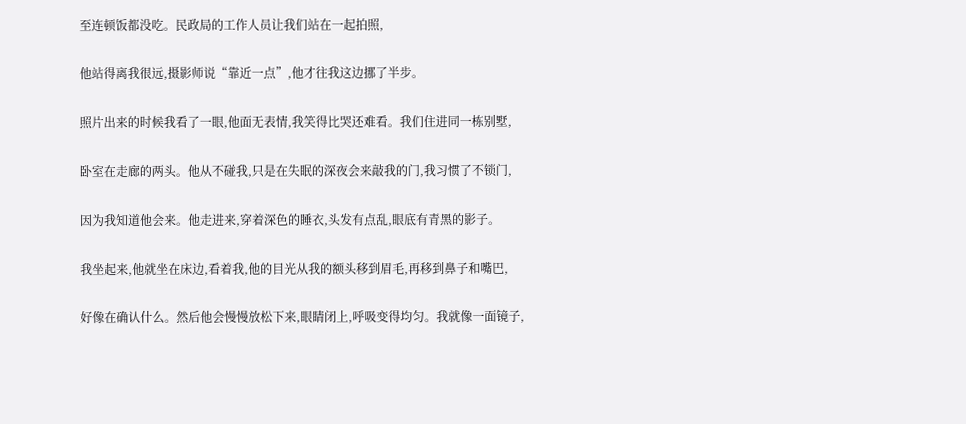至连顿饭都没吃。民政局的工作人员让我们站在一起拍照,

他站得离我很远,摄影师说“靠近一点”,他才往我这边挪了半步。

照片出来的时候我看了一眼,他面无表情,我笑得比哭还难看。我们住进同一栋别墅,

卧室在走廊的两头。他从不碰我,只是在失眠的深夜会来敲我的门,我习惯了不锁门,

因为我知道他会来。他走进来,穿着深色的睡衣,头发有点乱,眼底有青黑的影子。

我坐起来,他就坐在床边,看着我,他的目光从我的额头移到眉毛,再移到鼻子和嘴巴,

好像在确认什么。然后他会慢慢放松下来,眼睛闭上,呼吸变得均匀。我就像一面镜子,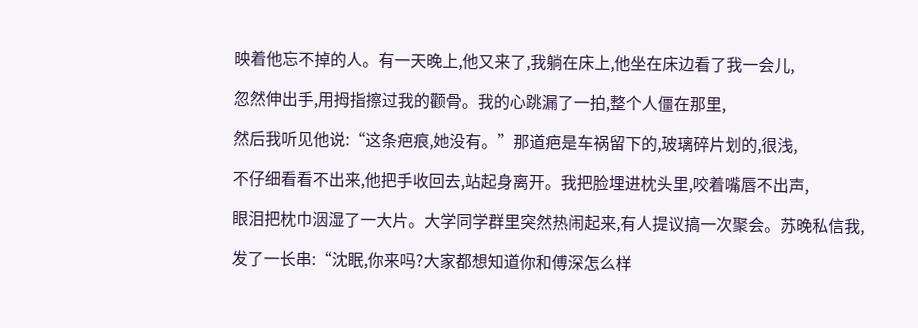映着他忘不掉的人。有一天晚上,他又来了,我躺在床上,他坐在床边看了我一会儿,

忽然伸出手,用拇指擦过我的颧骨。我的心跳漏了一拍,整个人僵在那里,

然后我听见他说:“这条疤痕,她没有。”那道疤是车祸留下的,玻璃碎片划的,很浅,

不仔细看看不出来,他把手收回去,站起身离开。我把脸埋进枕头里,咬着嘴唇不出声,

眼泪把枕巾洇湿了一大片。大学同学群里突然热闹起来,有人提议搞一次聚会。苏晚私信我,

发了一长串:“沈眠,你来吗?大家都想知道你和傅深怎么样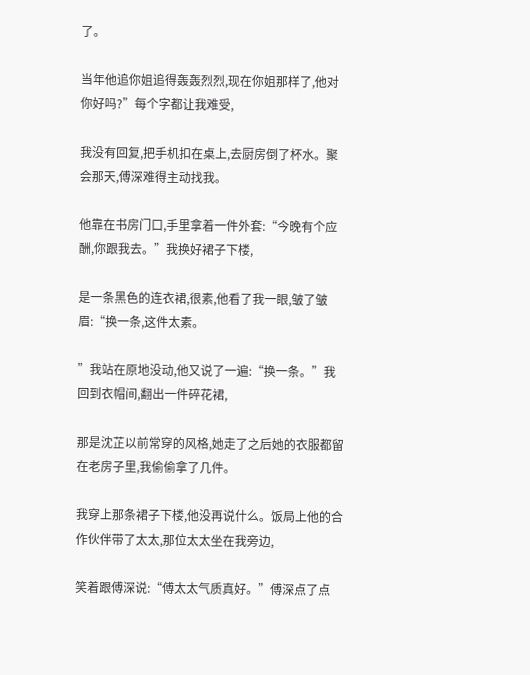了。

当年他追你姐追得轰轰烈烈,现在你姐那样了,他对你好吗?”每个字都让我难受,

我没有回复,把手机扣在桌上,去厨房倒了杯水。聚会那天,傅深难得主动找我。

他靠在书房门口,手里拿着一件外套:“今晚有个应酬,你跟我去。”我换好裙子下楼,

是一条黑色的连衣裙,很素,他看了我一眼,皱了皱眉:“换一条,这件太素。

”我站在原地没动,他又说了一遍:“换一条。”我回到衣帽间,翻出一件碎花裙,

那是沈芷以前常穿的风格,她走了之后她的衣服都留在老房子里,我偷偷拿了几件。

我穿上那条裙子下楼,他没再说什么。饭局上他的合作伙伴带了太太,那位太太坐在我旁边,

笑着跟傅深说:“傅太太气质真好。”傅深点了点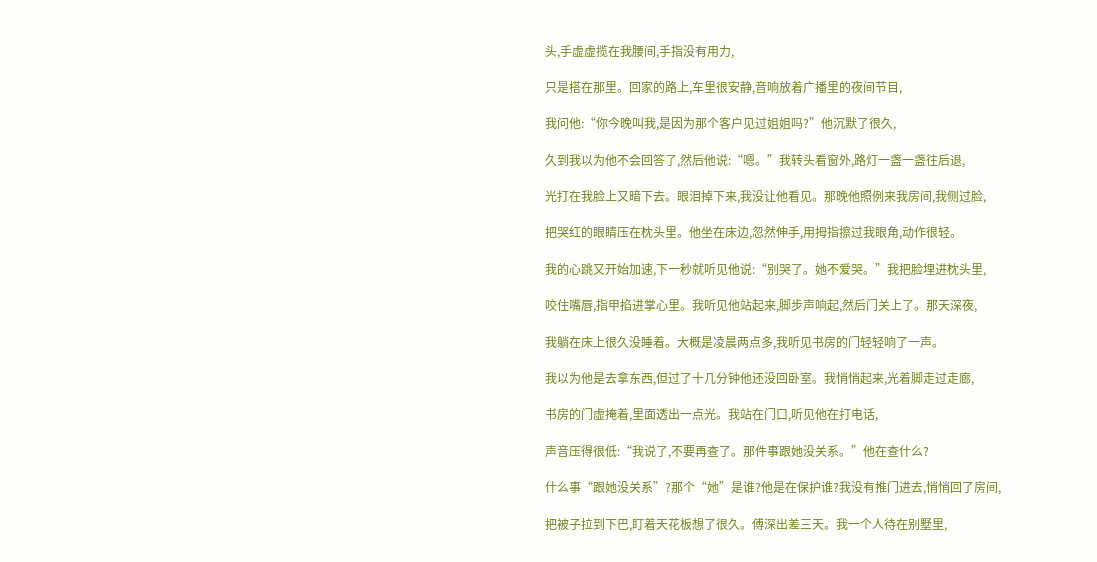头,手虚虚揽在我腰间,手指没有用力,

只是搭在那里。回家的路上,车里很安静,音响放着广播里的夜间节目,

我问他:“你今晚叫我,是因为那个客户见过姐姐吗?”他沉默了很久,

久到我以为他不会回答了,然后他说:“嗯。”我转头看窗外,路灯一盏一盏往后退,

光打在我脸上又暗下去。眼泪掉下来,我没让他看见。那晚他照例来我房间,我侧过脸,

把哭红的眼睛压在枕头里。他坐在床边,忽然伸手,用拇指擦过我眼角,动作很轻。

我的心跳又开始加速,下一秒就听见他说:“别哭了。她不爱哭。”我把脸埋进枕头里,

咬住嘴唇,指甲掐进掌心里。我听见他站起来,脚步声响起,然后门关上了。那天深夜,

我躺在床上很久没睡着。大概是凌晨两点多,我听见书房的门轻轻响了一声。

我以为他是去拿东西,但过了十几分钟他还没回卧室。我悄悄起来,光着脚走过走廊,

书房的门虚掩着,里面透出一点光。我站在门口,听见他在打电话,

声音压得很低:“我说了,不要再查了。那件事跟她没关系。”他在查什么?

什么事“跟她没关系”?那个“她”是谁?他是在保护谁?我没有推门进去,悄悄回了房间,

把被子拉到下巴,盯着天花板想了很久。傅深出差三天。我一个人待在别墅里,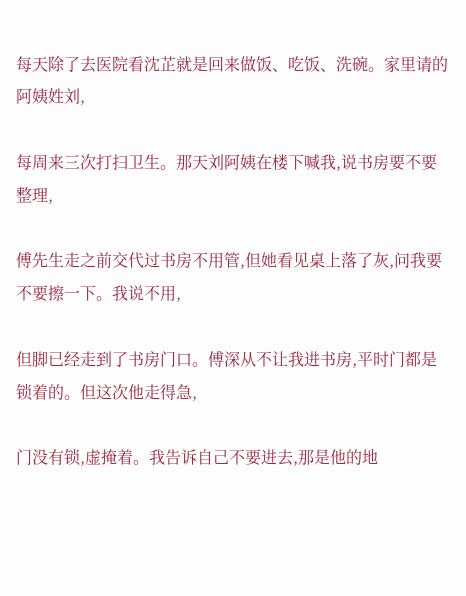每天除了去医院看沈芷就是回来做饭、吃饭、洗碗。家里请的阿姨姓刘,

每周来三次打扫卫生。那天刘阿姨在楼下喊我,说书房要不要整理,

傅先生走之前交代过书房不用管,但她看见桌上落了灰,问我要不要擦一下。我说不用,

但脚已经走到了书房门口。傅深从不让我进书房,平时门都是锁着的。但这次他走得急,

门没有锁,虚掩着。我告诉自己不要进去,那是他的地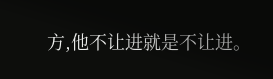方,他不让进就是不让进。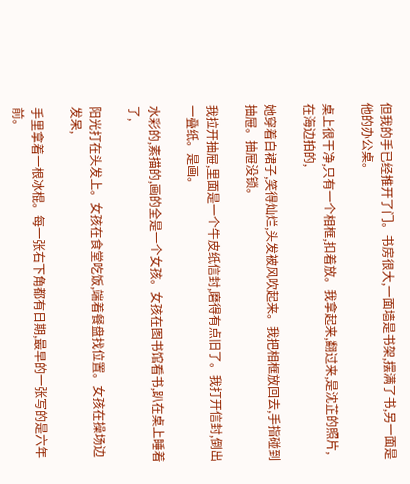但我的手已经推开了门。书房很大,一面墙是书架,摆满了书,另一面是他的办公桌。

桌上很干净,只有一个相框,扣着放。我拿起来,翻过来,是沈芷的照片,在海边拍的,

她穿着白裙子,笑得灿烂,头发被风吹起来。我把相框放回去,手指碰到抽屉。抽屉没锁。

我拉开抽屉,里面是一个牛皮纸信封,磨得有点旧了。我打开信封,倒出一叠纸。是画。

水彩的,素描的,画的全是一个女孩。女孩在图书馆看书,趴在桌上睡着了,

阳光打在头发上。女孩在食堂吃饭,端着餐盘找位置。女孩在操场边发呆,

手里拿着一根冰棍。每一张右下角都有日期,最早的一张写的是六年前。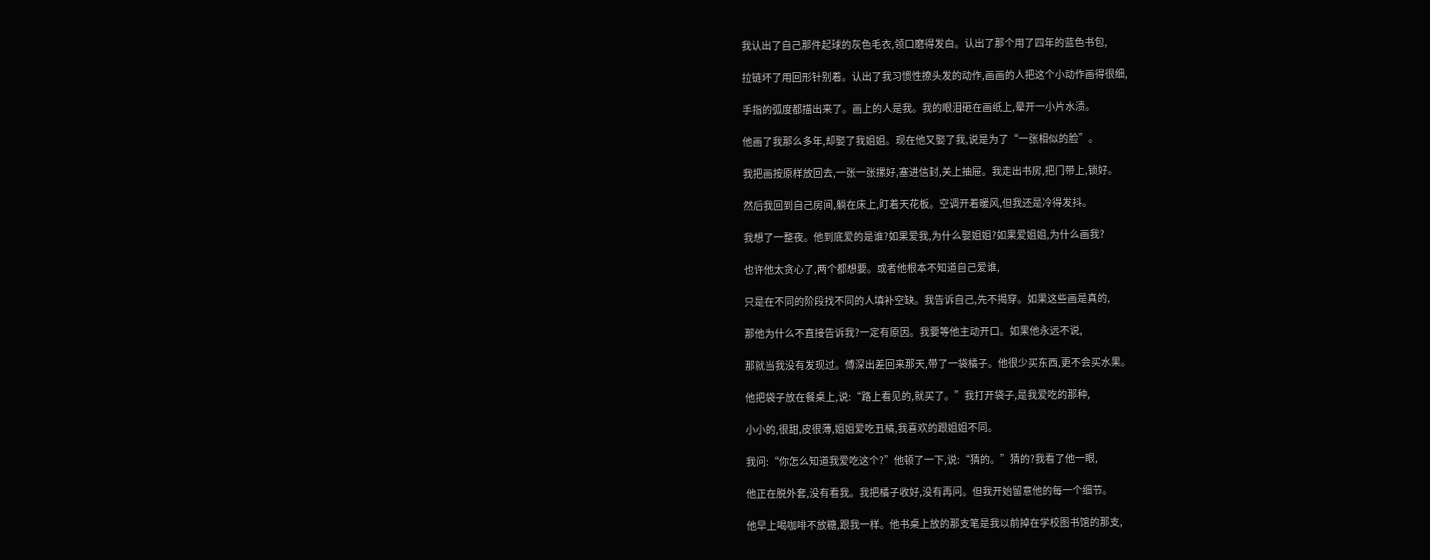我认出了自己那件起球的灰色毛衣,领口磨得发白。认出了那个用了四年的蓝色书包,

拉链坏了用回形针别着。认出了我习惯性撩头发的动作,画画的人把这个小动作画得很细,

手指的弧度都描出来了。画上的人是我。我的眼泪砸在画纸上,晕开一小片水渍。

他画了我那么多年,却娶了我姐姐。现在他又娶了我,说是为了“一张相似的脸”。

我把画按原样放回去,一张一张摞好,塞进信封,关上抽屉。我走出书房,把门带上,锁好。

然后我回到自己房间,躺在床上,盯着天花板。空调开着暖风,但我还是冷得发抖。

我想了一整夜。他到底爱的是谁?如果爱我,为什么娶姐姐?如果爱姐姐,为什么画我?

也许他太贪心了,两个都想要。或者他根本不知道自己爱谁,

只是在不同的阶段找不同的人填补空缺。我告诉自己,先不揭穿。如果这些画是真的,

那他为什么不直接告诉我?一定有原因。我要等他主动开口。如果他永远不说,

那就当我没有发现过。傅深出差回来那天,带了一袋橘子。他很少买东西,更不会买水果。

他把袋子放在餐桌上,说:“路上看见的,就买了。”我打开袋子,是我爱吃的那种,

小小的,很甜,皮很薄,姐姐爱吃丑橘,我喜欢的跟姐姐不同。

我问:“你怎么知道我爱吃这个?”他顿了一下,说:“猜的。”猜的?我看了他一眼,

他正在脱外套,没有看我。我把橘子收好,没有再问。但我开始留意他的每一个细节。

他早上喝咖啡不放糖,跟我一样。他书桌上放的那支笔是我以前掉在学校图书馆的那支,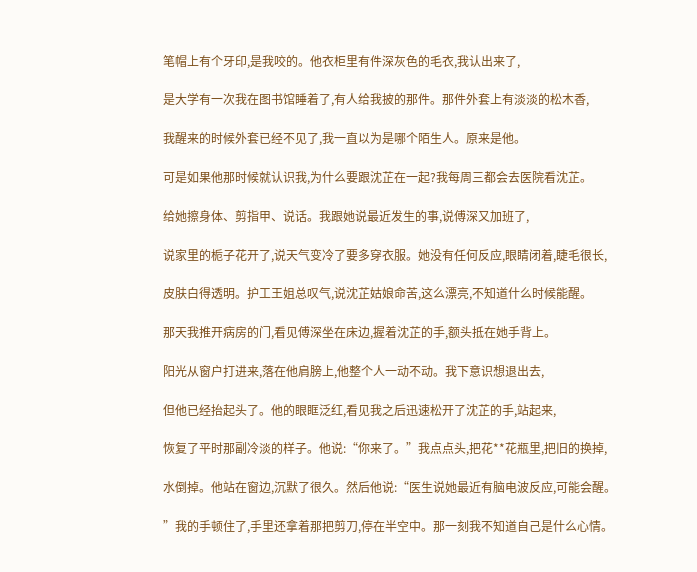笔帽上有个牙印,是我咬的。他衣柜里有件深灰色的毛衣,我认出来了,

是大学有一次我在图书馆睡着了,有人给我披的那件。那件外套上有淡淡的松木香,

我醒来的时候外套已经不见了,我一直以为是哪个陌生人。原来是他。

可是如果他那时候就认识我,为什么要跟沈芷在一起?我每周三都会去医院看沈芷。

给她擦身体、剪指甲、说话。我跟她说最近发生的事,说傅深又加班了,

说家里的栀子花开了,说天气变冷了要多穿衣服。她没有任何反应,眼睛闭着,睫毛很长,

皮肤白得透明。护工王姐总叹气,说沈芷姑娘命苦,这么漂亮,不知道什么时候能醒。

那天我推开病房的门,看见傅深坐在床边,握着沈芷的手,额头抵在她手背上。

阳光从窗户打进来,落在他肩膀上,他整个人一动不动。我下意识想退出去,

但他已经抬起头了。他的眼眶泛红,看见我之后迅速松开了沈芷的手,站起来,

恢复了平时那副冷淡的样子。他说:“你来了。”我点点头,把花**花瓶里,把旧的换掉,

水倒掉。他站在窗边,沉默了很久。然后他说:“医生说她最近有脑电波反应,可能会醒。

”我的手顿住了,手里还拿着那把剪刀,停在半空中。那一刻我不知道自己是什么心情。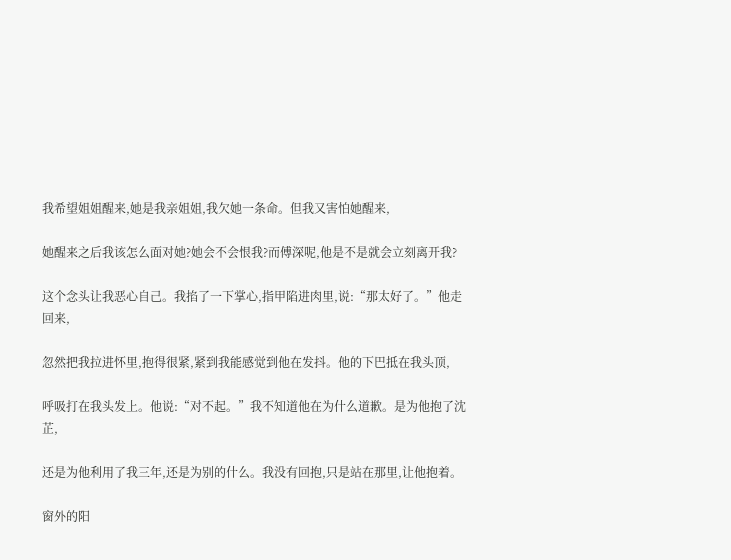我希望姐姐醒来,她是我亲姐姐,我欠她一条命。但我又害怕她醒来,

她醒来之后我该怎么面对她?她会不会恨我?而傅深呢,他是不是就会立刻离开我?

这个念头让我恶心自己。我掐了一下掌心,指甲陷进肉里,说:“那太好了。”他走回来,

忽然把我拉进怀里,抱得很紧,紧到我能感觉到他在发抖。他的下巴抵在我头顶,

呼吸打在我头发上。他说:“对不起。”我不知道他在为什么道歉。是为他抱了沈芷,

还是为他利用了我三年,还是为别的什么。我没有回抱,只是站在那里,让他抱着。

窗外的阳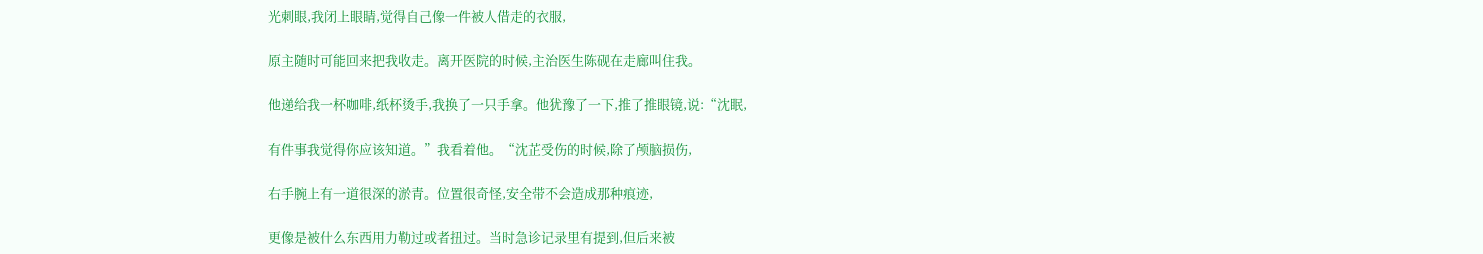光刺眼,我闭上眼睛,觉得自己像一件被人借走的衣服,

原主随时可能回来把我收走。离开医院的时候,主治医生陈砚在走廊叫住我。

他递给我一杯咖啡,纸杯烫手,我换了一只手拿。他犹豫了一下,推了推眼镜,说:“沈眠,

有件事我觉得你应该知道。”我看着他。“沈芷受伤的时候,除了颅脑损伤,

右手腕上有一道很深的淤青。位置很奇怪,安全带不会造成那种痕迹,

更像是被什么东西用力勒过或者扭过。当时急诊记录里有提到,但后来被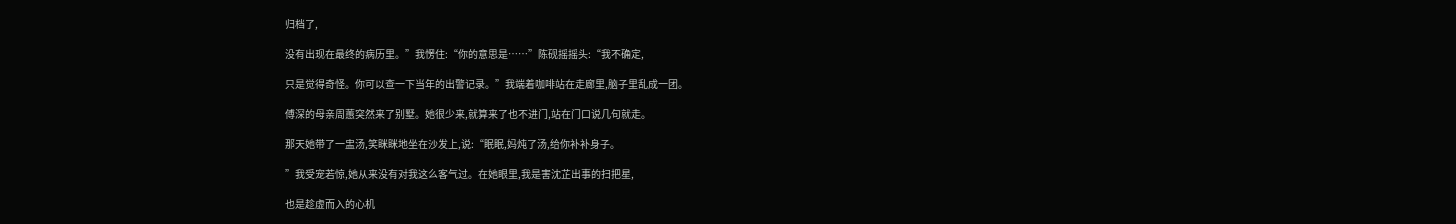归档了,

没有出现在最终的病历里。”我愣住:“你的意思是……”陈砚摇摇头:“我不确定,

只是觉得奇怪。你可以查一下当年的出警记录。”我端着咖啡站在走廊里,脑子里乱成一团。

傅深的母亲周蕙突然来了别墅。她很少来,就算来了也不进门,站在门口说几句就走。

那天她带了一盅汤,笑眯眯地坐在沙发上,说:“眠眠,妈炖了汤,给你补补身子。

”我受宠若惊,她从来没有对我这么客气过。在她眼里,我是害沈芷出事的扫把星,

也是趁虚而入的心机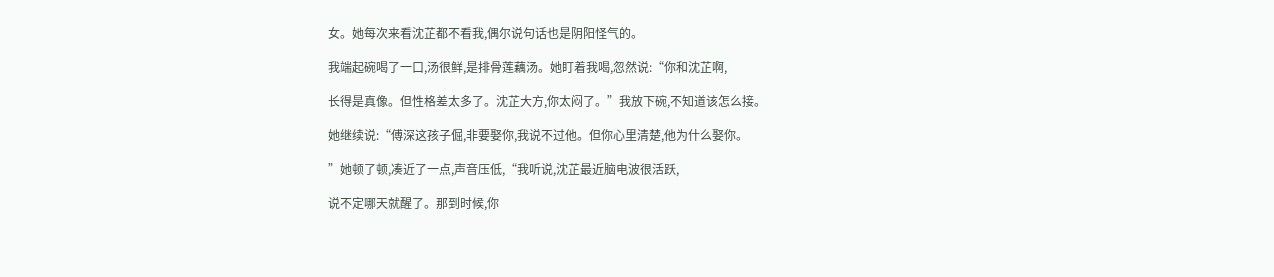女。她每次来看沈芷都不看我,偶尔说句话也是阴阳怪气的。

我端起碗喝了一口,汤很鲜,是排骨莲藕汤。她盯着我喝,忽然说:“你和沈芷啊,

长得是真像。但性格差太多了。沈芷大方,你太闷了。”我放下碗,不知道该怎么接。

她继续说:“傅深这孩子倔,非要娶你,我说不过他。但你心里清楚,他为什么娶你。

”她顿了顿,凑近了一点,声音压低,“我听说,沈芷最近脑电波很活跃,

说不定哪天就醒了。那到时候,你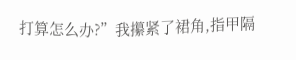打算怎么办?”我攥紧了裙角,指甲隔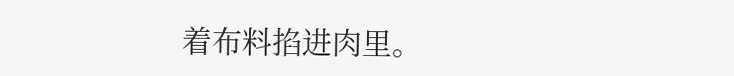着布料掐进肉里。